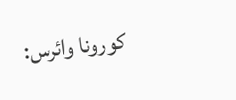کورونا وائرس: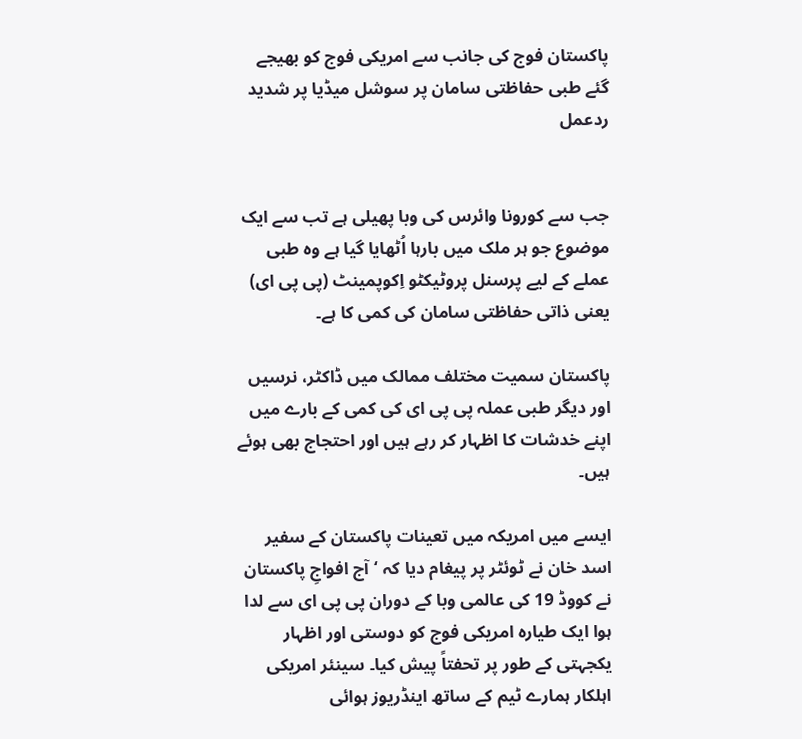پاکستان فوج کی جانب سے امریکی فوج کو بھیجے گئے طبی حفاظتی سامان پر سوشل میڈیا پر شدید ردعمل


جب سے کورونا وائرس کی وبا پھیلی ہے تب سے ایک موضوع جو ہر ملک میں بارہا اُٹھایا گیا ہے وہ طبی عملے کے لیے پرسنل پروٹیکٹو اِکوپمینٹ (پی پی ای) یعنی ذاتی حفاظتی سامان کی کمی کا ہے۔

پاکستان سمیت مختلف ممالک میں ڈاکٹر، نرسیں اور دیگر طبی عملہ پی پی ای کی کمی کے بارے میں اپنے خدشات کا اظہار کر رہے ہیں اور احتجاج بھی ہوئے ہیں۔

ایسے میں امریکہ میں تعینات پاکستان کے سفیر اسد خان نے ٹوئٹر پر پیغام دیا کہ ‘آج افواجِ پاکستان نے کووڈ 19 کی عالمی وبا کے دوران پی پی ای سے لدا ہوا ایک طیارہ امریکی فوج کو دوستی اور اظہار یکجہتی کے طور پر تحفتاً پیش کیا۔ سینئر امریکی اہلکار ہمارے ٹیم کے ساتھ اینڈریوز ہوائی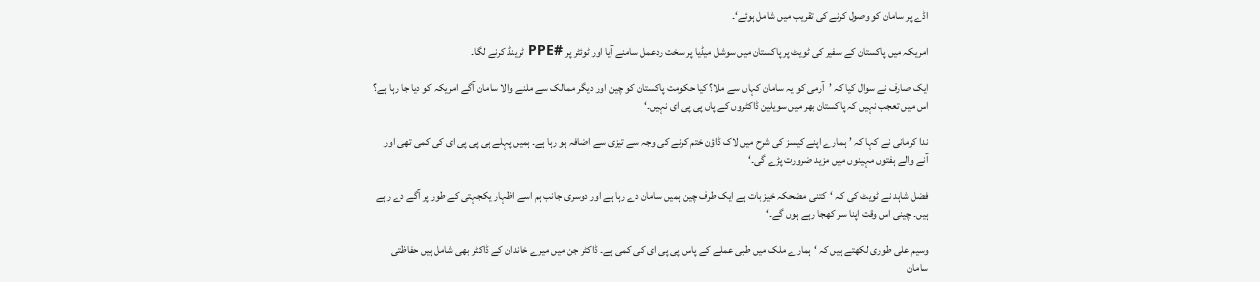اڈے پر سامان کو وصول کرنے کی تقریب میں شامل ہوئے‘۔

امریکہ میں پاکستان کے سفیر کی ٹویٹ پر پاکستان میں سوشل میڈیا پر سخت ردعمل سامنے آیا اور ٹوئٹر پر #PPE ٹرینڈ کرنے لگا۔

ایک صارف نے سوال کیا کہ ’آرمی کو یہ سامان کہاں سے ملا؟ کیا حکومت پاکستان کو چین اور دیگر ممالک سے ملنے والا سامان آگے امریکہ کو دیا جا رہا ہے؟ اس میں تعجب نہیں کہ پاکستان بھر میں سویلین ڈاکٹروں کے پاں پی پی ای نہیں۔‘

ندا کرمانی نے کہا کہ ’ہمارے اپنے کیسز کی شرح میں لاک ڈاؤن ختم کرنے کی وجہ سے تیزی سے اضافہ ہو رہا ہے۔ ہمیں پہلے ہی پی پی ای کی کمی تھی اور آنے والے ہفتوں مہینوں میں مزید ضرورت پڑے گی۔‘

فضل شاہد نے ٹویٹ کی کہ ‘کتنی مضحکہ خیز بات ہے ایک طرف چین ہمیں سامان دے رہا ہے اور دوسری جانب ہم اسے اظہار یکجہتی کے طور پر آگے دے رہے ہیں۔ چینی اس وقت اپنا سر کھجا رہے ہوں گے۔‘

وسیم علی طوری لکھتے ہیں کہ ‘ہمارے ملک میں طبی عملے کے پاس پی پی ای کی کمی ہے۔ ڈاکٹر جن میں میرے خاندان کے ڈاکٹر بھی شامل ہیں حفاظتی سامان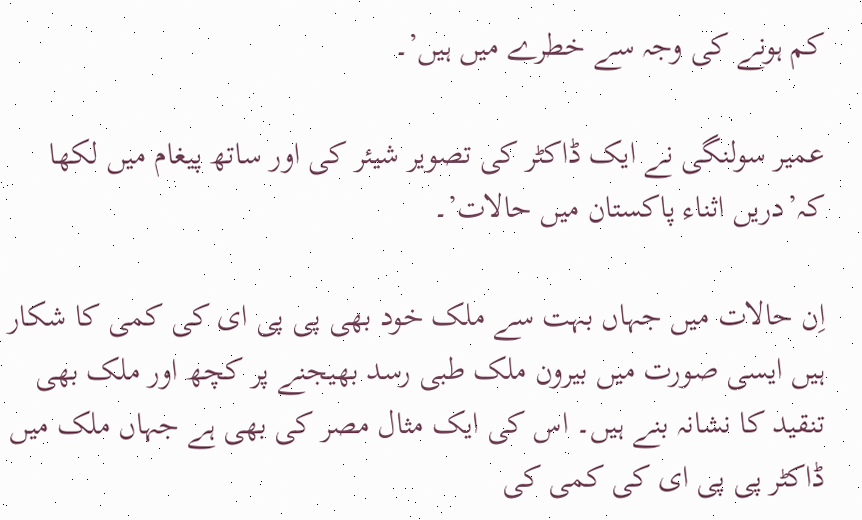کم ہونے کی وجہ سے خطرے میں ہیں’۔

عمیر سولنگی نے ایک ڈاکٹر کی تصویر شیئر کی اور ساتھ پیغام میں لکھا کہ’دریں اثناء پاکستان میں حالات’۔

اِن حالات میں جہاں بہت سے ملک خود بھی پی پی ای کی کمی کا شکار ہیں ایسی صورت میں بیرون ملک طبی رسد بھیجنے پر کچھ اور ملک بھی تنقید کا نشانہ بنے ہیں۔ اس کی ایک مثال مصر کی بھی ہے جہاں ملک میں ڈاکٹر پی پی ای کی کمی کی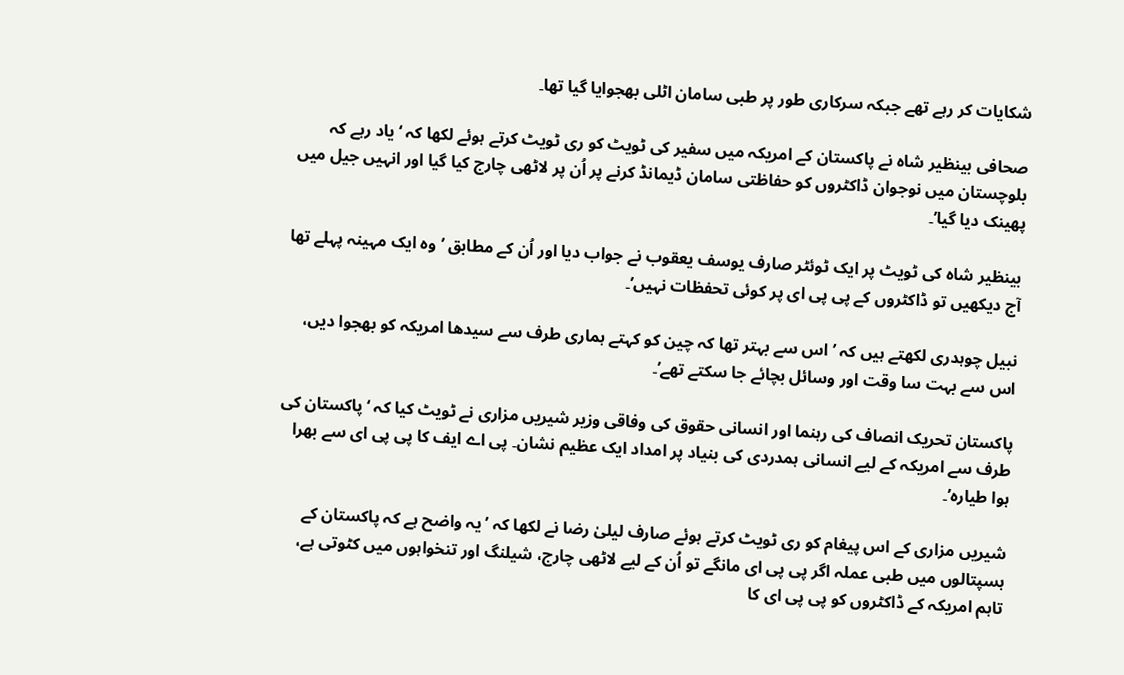شکایات کر رہے تھے جبکہ سرکاری طور پر طبی سامان اٹلی بھجوایا گیا تھا۔

صحافی بینظیر شاہ نے پاکستان کے امریکہ میں سفیر کی ٹویٹ کو ری ٹویٹ کرتے ہوئے لکھا کہ ‘یاد رہے کہ بلوچستان میں نوجوان ڈاکٹروں کو حفاظتی سامان ڈیمانڈ کرنے پر اُن پر لاٹھی چارج کیا گیا اور انہیں جیل میں پھینک دیا گیا’۔

بینظیر شاہ کی ٹویٹ پر ایک ٹوئٹر صارف یوسف یعقوب نے جواب دیا اور اُن کے مطابق ’وہ ایک مہینہ پہلے تھا آج دیکھیں تو ڈاکٹروں کے پی پی ای پر کوئی تحفظات نہیں’۔

نبیل چوہدری لکھتے ہیں کہ ’اس سے بہتر تھا کہ چین کو کہتے ہماری طرف سے سیدھا امریکہ کو بھجوا دیں، اس سے بہت سا وقت اور وسائل بچائے جا سکتے تھے’۔

پاکستان تحریک انصاف کی رہنما اور انسانی حقوق کی وفاقی وزیر شیریں مزاری نے ٹویٹ کیا کہ ‘پاکستان کی طرف سے امریکہ کے لیے انسانی ہمدردی کی بنیاد پر امداد ایک عظیم نشان۔ پی اے ایف کا پی پی ای سے بھرا ہوا طیارہ’۔

شیریں مزاری کے اس پیغام کو ری ٹویٹ کرتے ہوئے صارف لیلیٰ رضا نے لکھا کہ ’یہ واضح ہے کہ پاکستان کے ہسپتالوں میں طبی عملہ اگر پی پی ای مانگے تو اُن کے لیے لاٹھی چارج، شیلنگ اور تنخواہوں میں کٹوتی ہے، تاہم امریکہ کے ڈاکٹروں کو پی پی ای کا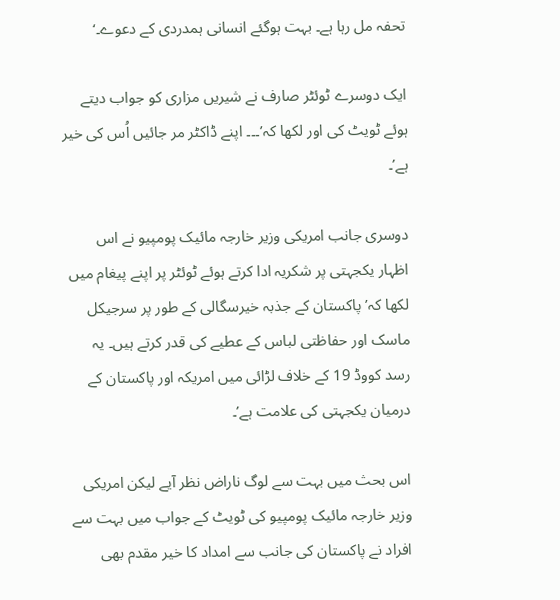تحفہ مل رہا ہے۔ بہت ہوگئے انسانی ہمدردی کے دعوے۔‘

ایک دوسرے ٹوئٹر صارف نے شیریں مزاری کو جواب دیتے ہوئے ٹویٹ کی اور لکھا کہ’۔۔۔ اپنے ڈاکٹر مر جائیں اُس کی خیر ہے’۔

دوسری جانب امریکی وزیر خارجہ مائیک پومپیو نے اس اظہار یکجہتی پر شکریہ ادا کرتے ہوئے ٹوئٹر پر اپنے پیغام میں لکھا کہ’ پاکستان کے جذبہ خیرسگالی کے طور پر سرجیکل ماسک اور حفاظتی لباس کے عطیے کی قدر کرتے ہیں۔ یہ رسد کووڈ 19 کے خلاف لڑائی میں امریکہ اور پاکستان کے درمیان یکجہتی کی علامت ہے’۔

اس بحث میں بہت سے لوگ ناراض نظر آیے لیکن امریکی وزیر خارجہ مائیک پومپیو کی ٹویٹ کے جواب میں بہت سے افراد نے پاکستان کی جانب سے امداد کا خیر مقدم بھی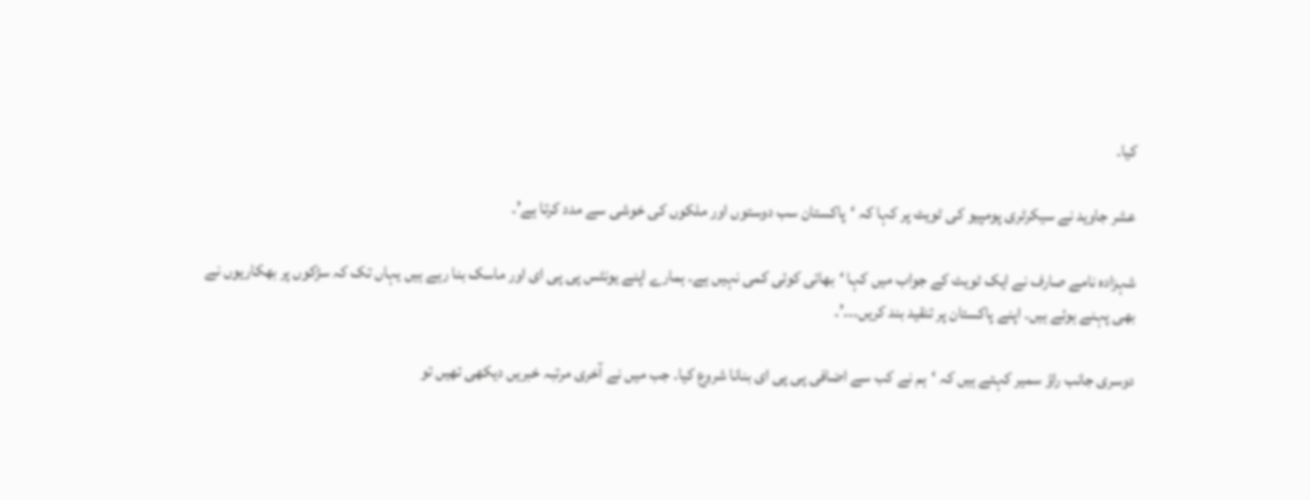کیا۔

عشر جاوید نے سیکرٹری پومپیو کی ٹویٹ پر کہا کہ ‘پاکستان سب دوستوں اور ملکوں کی خوشی سے مدد کرتا ہے’۔

شہزادہ نامے صارف نے ایک ٹویٹ کے جواب میں کہا ‘بھائی کوئی کمی نہیں ہے۔ ہمارے اپنے یونٹس پی پی ای اور ماسک بنا رہے ہیں یہاں تک کہ سڑکوں پر بھکاریوں نے بھی پہنے ہوئے ہیں۔ اپنے پاکستان پر تنقید بند کریں۔۔۔’۔

دوسری جانب راؤ سمیر کہتے ہیں کہ ‘ہم نے کب سے اضافی پی پی ای بنانا شروع کیا۔ جب میں نے آخری مرتبہ خبریں دیکھی تھیں تو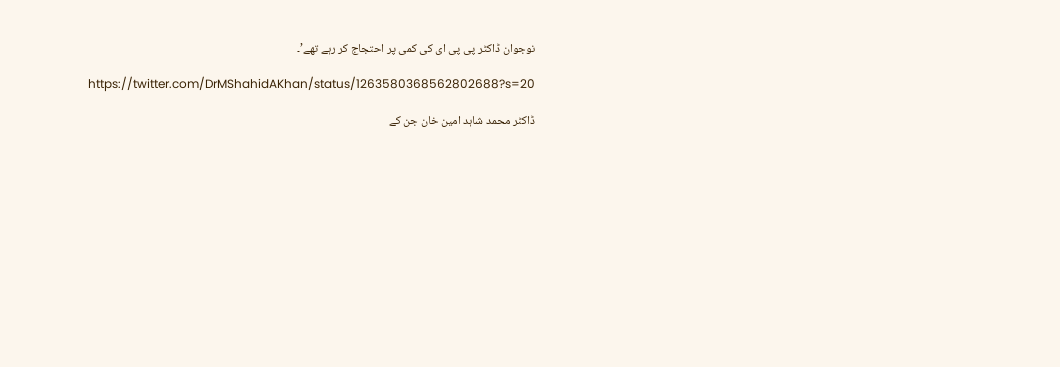نوجوان ڈاکٹر پی پی ای کی کمی پر احتجاج کر رہے تھے’۔

https://twitter.com/DrMShahidAKhan/status/1263580368562802688?s=20

ڈاکٹر محمد شاہد امین خان جن کے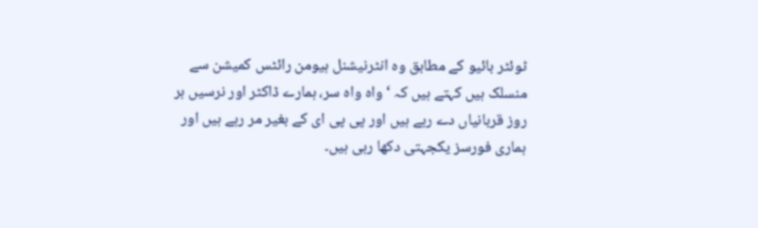ٹوئٹر بائیو کے مطابق وہ انٹرنیشنل ہیومن رائٹس کمیشن سے منسلک ہیں کہتے ہیں کہ ‘واہ واہ سر، ہمارے ڈاکٹر اور نرسیں ہر روز قربانیاں دے رہے ہیں اور پی پی ای کے بغیر مر رہے ہیں اور ہماری فورسز یکجہتی دکھا رہی ہیں۔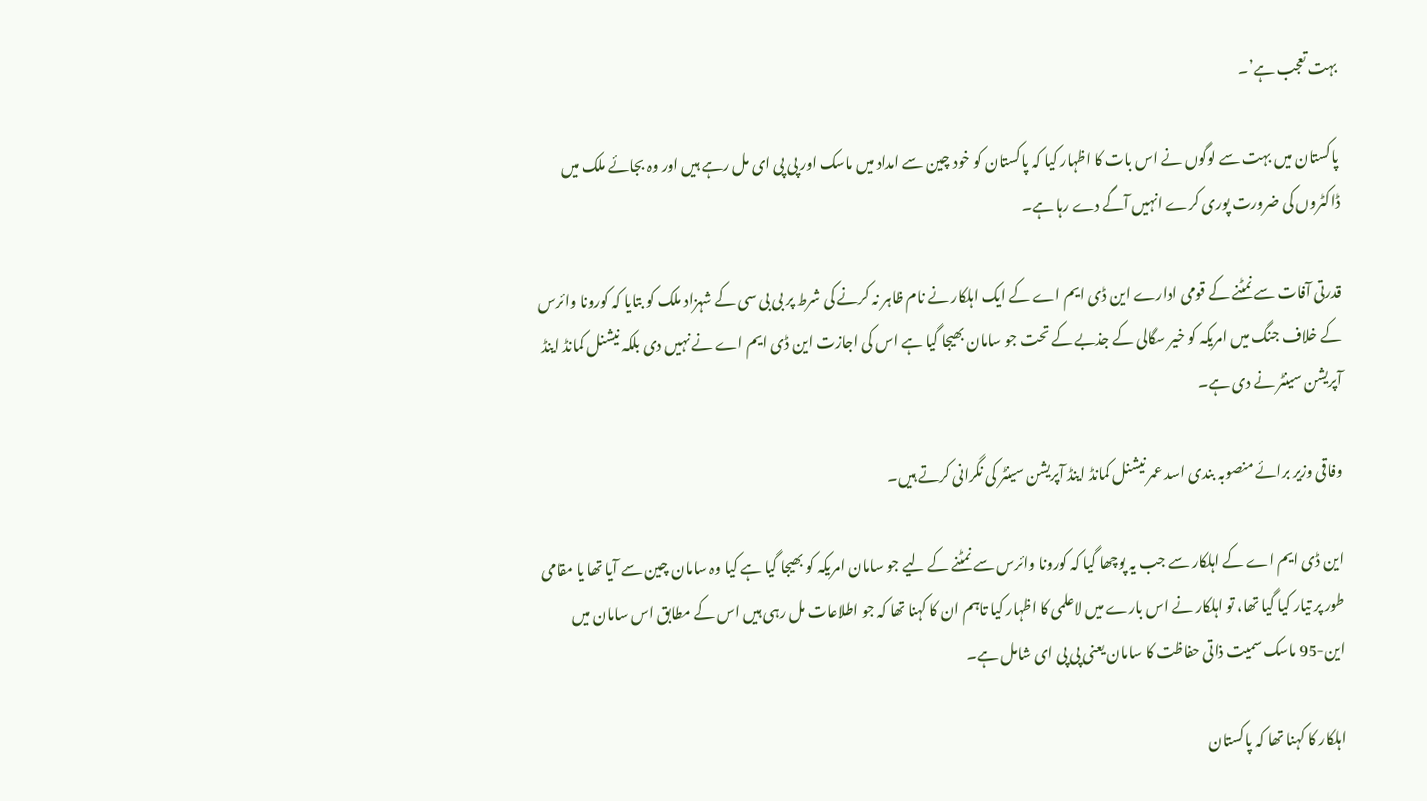بہت تعجب ہے’۔

پاکستان میں بہت سے لوگوں نے اس بات کا اظہار کیا کہ پاکستان کو خود چین سے امداد میں ماسک اور پی پی ای مل رہے ہیں اور وہ بجائے ملک میں ڈاکٹروں کی ضرورت پوری کرے انہیں آگے دے رہا ہے۔

قدرتی آفات سے نمٹنے کے قومی ادارے این ڈی ایم اے کے ایک اہلکار نے نام ظاہر نہ کرنے کی شرط پر بی بی سی کے شہزاد ملک کو بتایا کہ کورونا وائرس کے خلاف جنگ میں امریکہ کو خیر سگالی کے جذبے کے تحت جو سامان بھیجا گیا ہے اس کی اجازت این ڈی ایم اے نے نہیں دی بلکہ نیشنل کمانڈ اینڈ آپریشن سینٹر نے دی ہے۔

وفاقی وزیر برائے منصوبہ بندی اسد عمر نیشنل کمانڈ اینڈ آپریشن سینٹر کی نگرانی کرتے ہیں۔

این ڈی ایم اے کے اہلکار سے جب یہ پوچھا گیا کہ کورونا وائرس سے نمٹنے کے لیے جو سامان امریکہ کو بھیجا گیا ہے کیا وہ سامان چین سے آیا تھا یا مقامی طور پر تیار کیا گیا تھا، تو اہلکار نے اس بارے میں لاعلمی کا اظہار کیا تاہم ان کا کہنا تھا کہ جو اطلاعات مل رہی ہیں اس کے مطابق اس سامان میں این-95 ماسک سمیت ذاتی حفاظت کا سامان یعنی پی پی ای شامل ہے۔

اہلکار کا کہنا تھا کہ پاکستان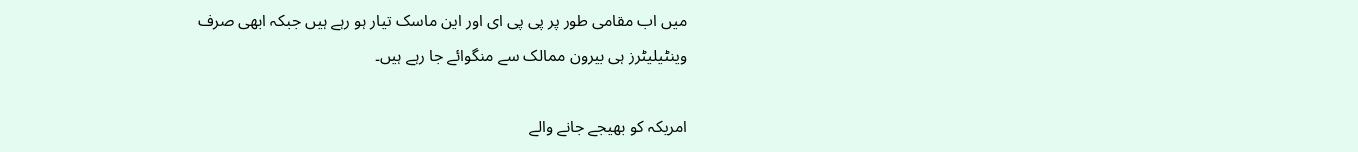میں اب مقامی طور پر پی پی ای اور این ماسک تیار ہو رہے ہیں جبکہ ابھی صرف وینٹیلیٹرز ہی بیرون ممالک سے منگوائے جا رہے ہیں۔

امریکہ کو بھیجے جانے والے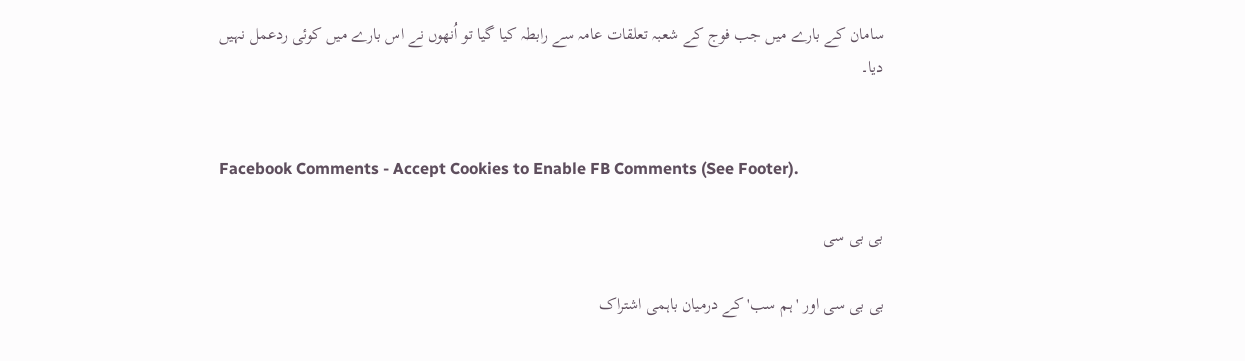سامان کے بارے میں جب فوج کے شعبہ تعلقات عامہ سے رابطہ کیا گیا تو اُنھوں نے اس بارے میں کوئی ردعمل نہیں دیا۔


Facebook Comments - Accept Cookies to Enable FB Comments (See Footer).

بی بی سی

بی بی سی اور 'ہم سب' کے درمیان باہمی اشتراک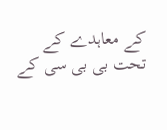کے معاہدے کے تحت بی بی سی کے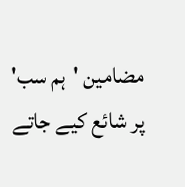مضامین 'ہم سب' پر شائع کیے جاتے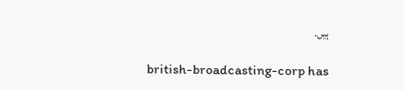ہیں۔

british-broadcasting-corp has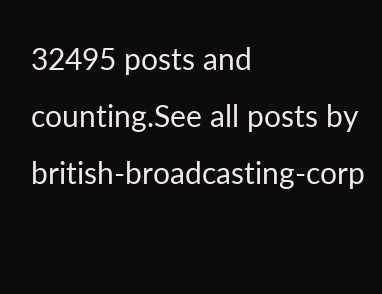32495 posts and counting.See all posts by british-broadcasting-corp